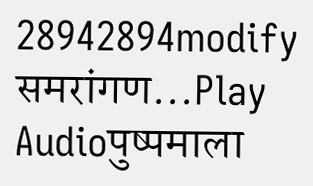28942894modify समरांगण...Play Audioपुष्पमाला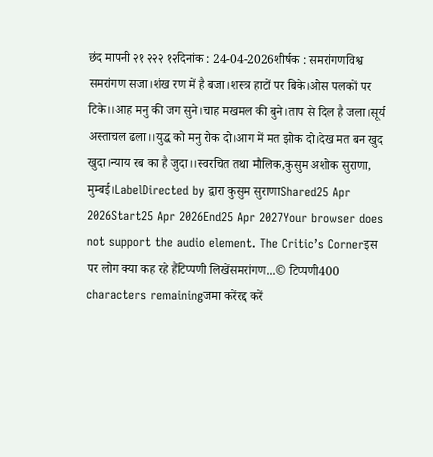छंद मापनी २१ २२२ १२दिनांक : 24-04-2026शीर्षक : समरांगणविश्व समरांगण सजा।शंख रण में है बजा।शस्त्र हाटों पर बिके।ओस पलकों पर टिके।।आह मनु की जग सुने।चाह मखमल की बुने।ताप से दिल है जला।सूर्य अस्ताचल ढला।।युद्ध को मनु रोक दो।आग में मत झोक दो।देख मत बन खुद खुदा।न्याय रब का है जुदा।।स्वरचित तथा मौलिक,कुसुम अशोक सुराणा, मुम्बई।LabelDirected by द्वारा कुसुम सुराणाShared25 Apr 2026Start25 Apr 2026End25 Apr 2027Your browser does not support the audio element. The Critic’s Cornerइस पर लोग क्या कह रहे हैंटिप्पणी लिखेंसमरांगण...© टिप्पणी400 characters remainingजमा करेंरद्द करें